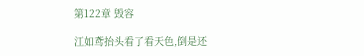第122章 毁容

江如鸢抬头看了看天色,倒是还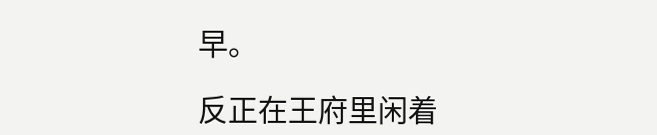早。

反正在王府里闲着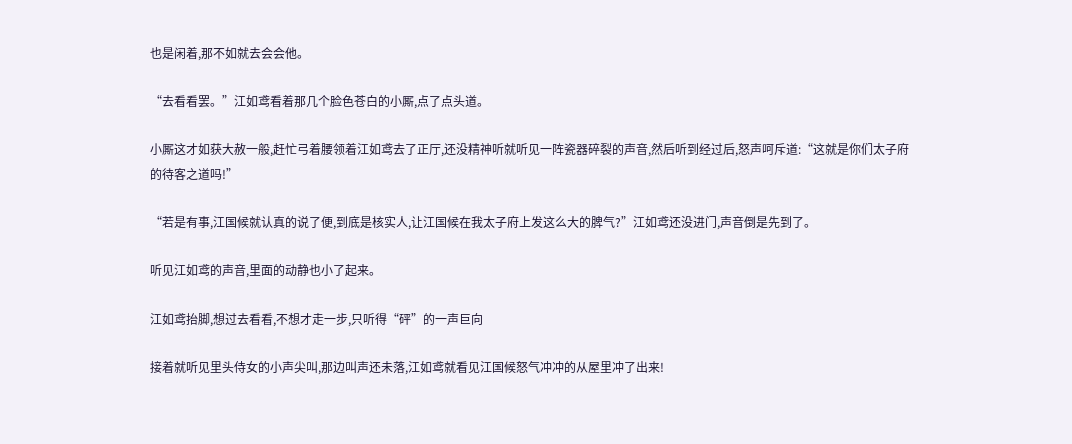也是闲着,那不如就去会会他。

“去看看罢。”江如鸢看着那几个脸色苍白的小厮,点了点头道。

小厮这才如获大赦一般,赶忙弓着腰领着江如鸢去了正厅,还没精神听就听见一阵瓷器碎裂的声音,然后听到经过后,怒声呵斥道:“这就是你们太子府的待客之道吗!”

“若是有事,江国候就认真的说了便,到底是核实人,让江国候在我太子府上发这么大的脾气?”江如鸢还没进门,声音倒是先到了。

听见江如鸢的声音,里面的动静也小了起来。

江如鸢抬脚,想过去看看,不想才走一步,只听得“砰”的一声巨向

接着就听见里头侍女的小声尖叫,那边叫声还未落,江如鸢就看见江国候怒气冲冲的从屋里冲了出来!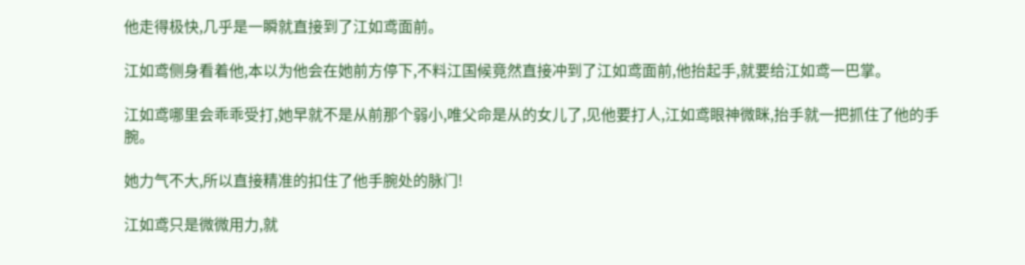他走得极快,几乎是一瞬就直接到了江如鸢面前。

江如鸢侧身看着他,本以为他会在她前方停下,不料江国候竟然直接冲到了江如鸢面前,他抬起手,就要给江如鸢一巴掌。

江如鸢哪里会乖乖受打,她早就不是从前那个弱小,唯父命是从的女儿了,见他要打人,江如鸢眼神微眯,抬手就一把抓住了他的手腕。

她力气不大,所以直接精准的扣住了他手腕处的脉门!

江如鸢只是微微用力,就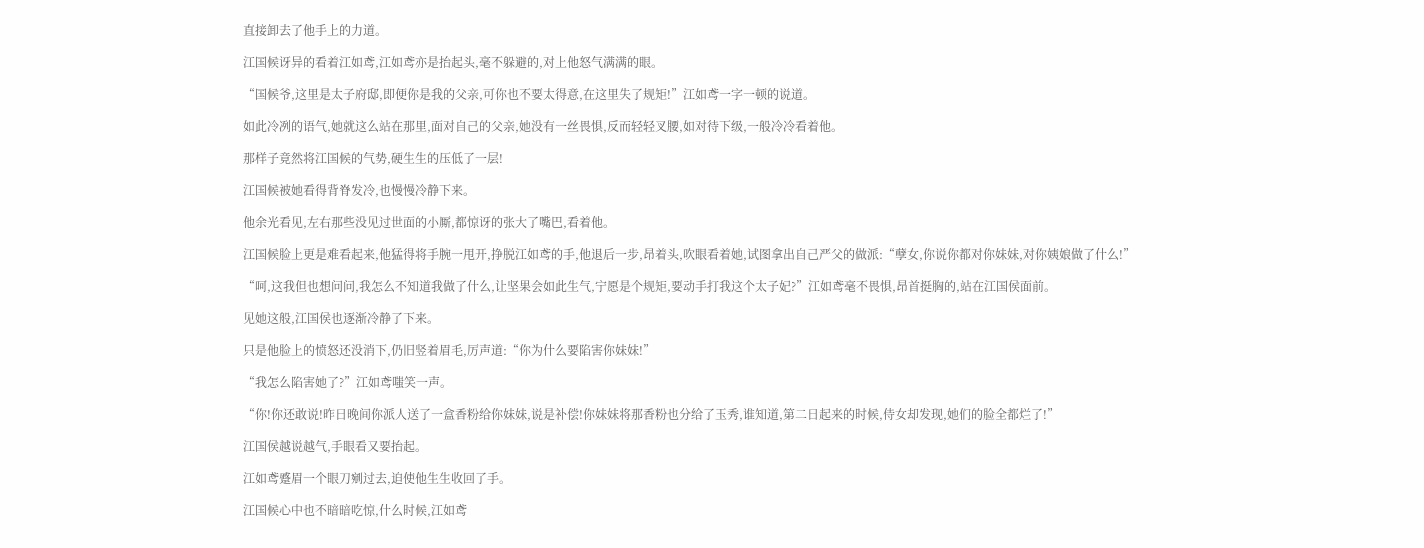直接卸去了他手上的力道。

江国候讶异的看着江如鸢,江如鸢亦是抬起头,毫不躲避的,对上他怒气满满的眼。

“国候爷,这里是太子府邸,即便你是我的父亲,可你也不要太得意,在这里失了规矩!”江如鸢一字一顿的说道。

如此冷冽的语气,她就这么站在那里,面对自己的父亲,她没有一丝畏惧,反而轻轻叉腰,如对待下级,一般冷冷看着他。

那样子竟然将江国候的气势,硬生生的压低了一层!

江国候被她看得背脊发冷,也慢慢冷静下来。

他余光看见,左右那些没见过世面的小厮,都惊讶的张大了嘴巴,看着他。

江国候脸上更是难看起来,他猛得将手腕一甩开,挣脱江如鸢的手,他退后一步,昂着头,吹眼看着她,试图拿出自己严父的做派:“孽女,你说你都对你妹妹,对你姨娘做了什么!”

“呵,这我但也想问问,我怎么不知道我做了什么,让坚果会如此生气,宁愿是个规矩,要动手打我这个太子妃?”江如鸢毫不畏惧,昂首挺胸的,站在江国侯面前。

见她这般,江国侯也逐渐冷静了下来。

只是他脸上的愤怒还没消下,仍旧竖着眉毛,厉声道:“你为什么要陷害你妹妹!”

“我怎么陷害她了?”江如鸢嗤笑一声。

“你!你还敢说!昨日晚间你派人送了一盒香粉给你妹妹,说是补偿!你妹妹将那香粉也分给了玉秀,谁知道,第二日起来的时候,侍女却发现,她们的脸全都烂了!”

江国侯越说越气,手眼看又要抬起。

江如鸢蹙眉一个眼刀剜过去,迫使他生生收回了手。

江国候心中也不暗暗吃惊,什么时候,江如鸢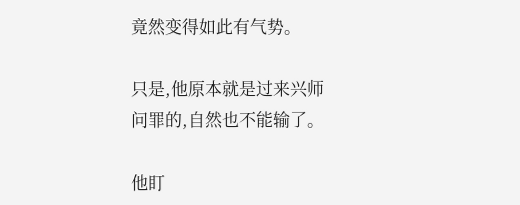竟然变得如此有气势。

只是,他原本就是过来兴师问罪的,自然也不能输了。

他盯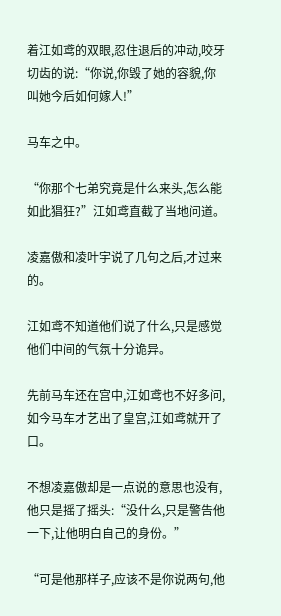着江如鸢的双眼,忍住退后的冲动,咬牙切齿的说:“你说,你毁了她的容貌,你叫她今后如何嫁人!”

马车之中。

“你那个七弟究竟是什么来头,怎么能如此猖狂?”江如鸢直截了当地问道。

凌嘉傲和凌叶宇说了几句之后,才过来的。

江如鸢不知道他们说了什么,只是感觉他们中间的气氛十分诡异。

先前马车还在宫中,江如鸢也不好多问,如今马车才艺出了皇宫,江如鸢就开了口。

不想凌嘉傲却是一点说的意思也没有,他只是摇了摇头:“没什么,只是警告他一下,让他明白自己的身份。”

“可是他那样子,应该不是你说两句,他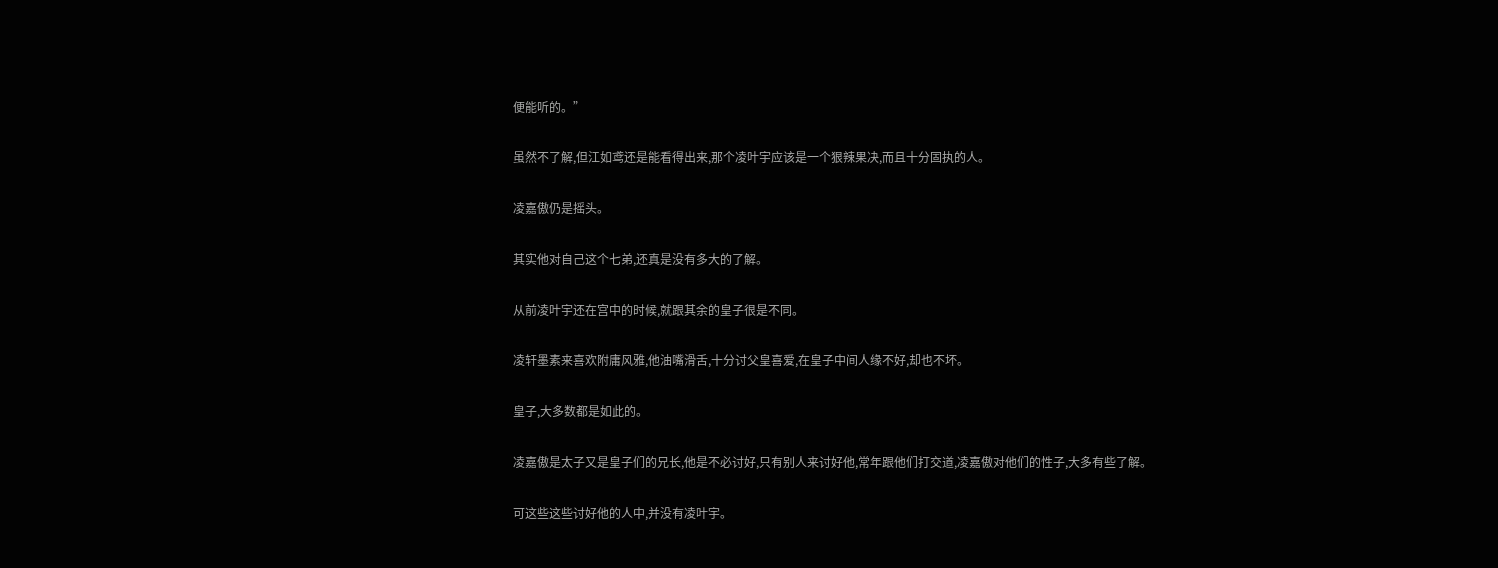便能听的。”

虽然不了解,但江如鸢还是能看得出来,那个凌叶宇应该是一个狠辣果决,而且十分固执的人。

凌嘉傲仍是摇头。

其实他对自己这个七弟,还真是没有多大的了解。

从前凌叶宇还在宫中的时候,就跟其余的皇子很是不同。

凌轩墨素来喜欢附庸风雅,他油嘴滑舌,十分讨父皇喜爱,在皇子中间人缘不好,却也不坏。

皇子,大多数都是如此的。

凌嘉傲是太子又是皇子们的兄长,他是不必讨好,只有别人来讨好他,常年跟他们打交道,凌嘉傲对他们的性子,大多有些了解。

可这些这些讨好他的人中,并没有凌叶宇。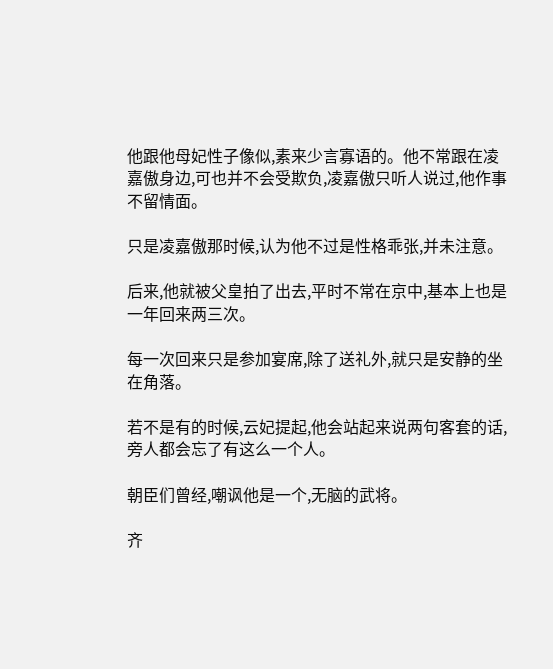他跟他母妃性子像似,素来少言寡语的。他不常跟在凌嘉傲身边,可也并不会受欺负,凌嘉傲只听人说过,他作事不留情面。

只是凌嘉傲那时候,认为他不过是性格乖张,并未注意。

后来,他就被父皇拍了出去,平时不常在京中,基本上也是一年回来两三次。

每一次回来只是参加宴席,除了送礼外,就只是安静的坐在角落。

若不是有的时候,云妃提起,他会站起来说两句客套的话,旁人都会忘了有这么一个人。

朝臣们曾经,嘲讽他是一个,无脑的武将。

齐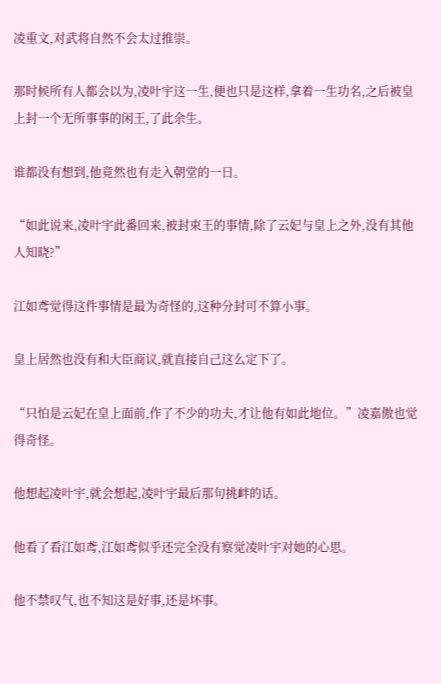凌重文,对武将自然不会太过推崇。

那时候所有人都会以为,凌叶宇这一生,便也只是这样,拿着一生功名,之后被皇上封一个无所事事的闲王,了此余生。

谁都没有想到,他竟然也有走入朝堂的一日。

“如此说来,凌叶宇此番回来,被封束王的事情,除了云妃与皇上之外,没有其他人知晓?”

江如鸢觉得这件事情是最为奇怪的,这种分封可不算小事。

皇上居然也没有和大臣商议,就直接自己这么定下了。

“只怕是云妃在皇上面前,作了不少的功夫,才让他有如此地位。”凌嘉傲也觉得奇怪。

他想起凌叶宇,就会想起,凌叶宇最后那句挑衅的话。

他看了看江如鸢,江如鸢似乎还完全没有察觉凌叶宇对她的心思。

他不禁叹气,也不知这是好事,还是坏事。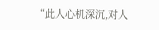“此人心机深沉,对人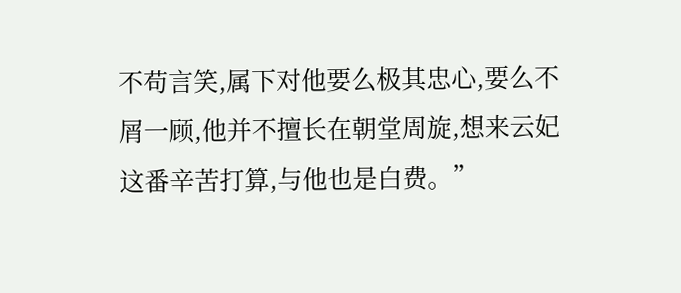不苟言笑,属下对他要么极其忠心,要么不屑一顾,他并不擅长在朝堂周旋,想来云妃这番辛苦打算,与他也是白费。”